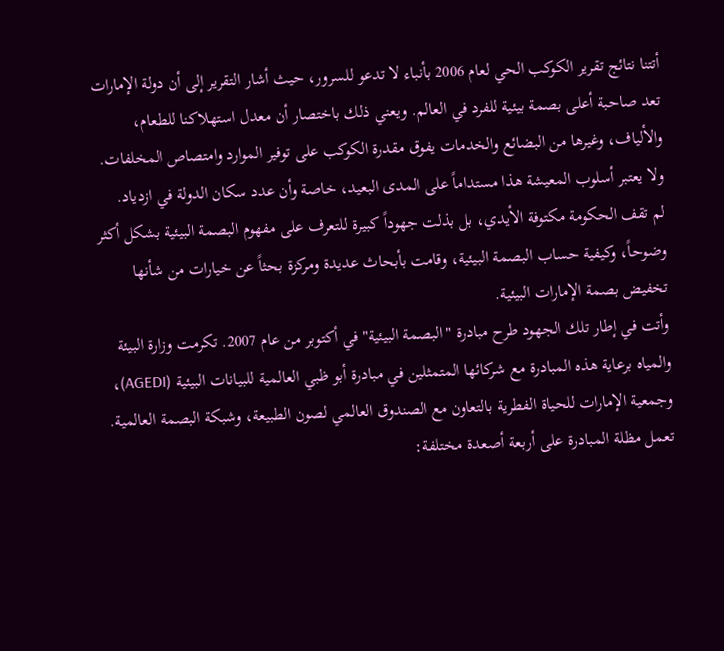أتتنا نتائج تقرير الكوكب الحي لعام 2006 بأنباء لا تدعو للسرور، حيث أشار التقرير إلى أن دولة الإمارات تعد صاحبة أعلى بصمة بيئية للفرد في العالم. ويعني ذلك باختصار أن معدل استهلاكنا للطعام، والألياف، وغيرها من البضائع والخدمات يفوق مقدرة الكوكب على توفير الموارد وامتصاص المخلفات. ولا يعتبر أسلوب المعيشة هذا مستداماً على المدى البعيد، خاصة وأن عدد سكان الدولة في ازدياد.
لم تقف الحكومة مكتوفة الأيدي، بل بذلت جهوداً كبيرة للتعرف على مفهوم البصمة البيئية بشكل أكثر وضوحاً، وكيفية حساب البصمة البيئية، وقامت بأبحاث عديدة ومركزة بحثاً عن خيارات من شأنها تخفيض بصمة الإمارات البيئية.
وأتت في إطار تلك الجهود طرح مبادرة "البصمة البيئية" في أكتوبر من عام 2007. تكرمت وزارة البيئة والمياه برعاية هذه المبادرة مع شركائها المتمثلين في مبادرة أبو ظبي العالمية للبيانات البيئية (AGEDI)، وجمعية الإمارات للحياة الفطرية بالتعاون مع الصندوق العالمي لصون الطبيعة، وشبكة البصمة العالمية.
تعمل مظلة المبادرة على أربعة أصعدة مختلفة: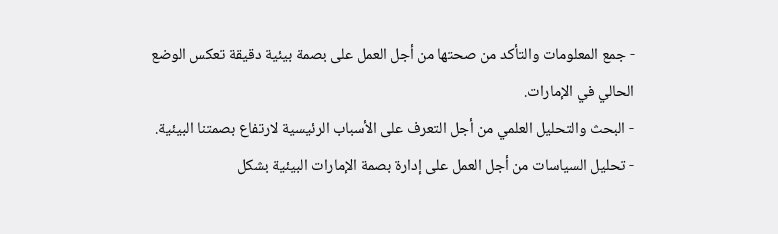- جمع المعلومات والتأكد من صحتها من أجل العمل على بصمة بيئية دقيقة تعكس الوضع الحالي في الإمارات.
- البحث والتحليل العلمي من أجل التعرف على الأسباب الرئيسية لارتفاع بصمتنا البيئية.
- تحليل السياسات من أجل العمل على إدارة بصمة الإمارات البيئية بشكل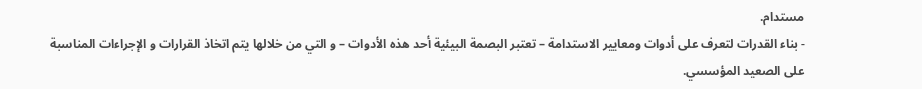مستدام.
- بناء القدرات لتعرف على أدوات ومعايير الاستدامة – تعتبر البصمة البيئية أحد هذه الأدوات – و التي من خلالها يتم اتخاذ القرارات و الإجراءات المناسبة على الصعيد المؤسسي.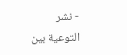- نشر التوعية بين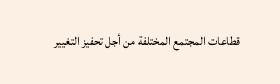قطاعات المجتمع المختلفة من أجل تحفيز التغيير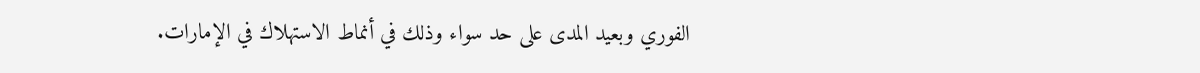الفوري وبعيد المدى على حد سواء وذلك في أنماط الاستهلاك في الإمارات.